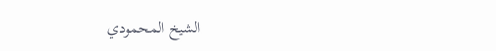الشيخ المحمودي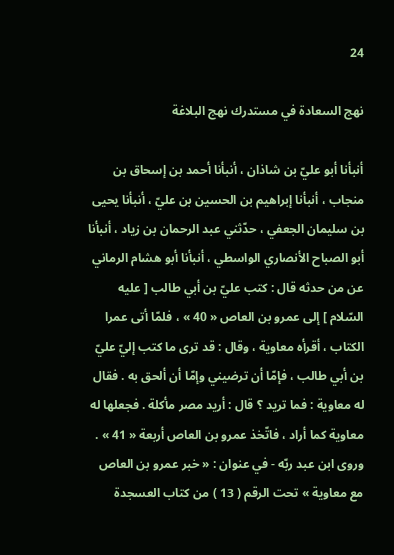24

نهج السعادة في مستدرك نهج البلاغة

أنبأنا أبو عليّ بن شاذان ، أنبأنا أحمد بن إسحاق بن منجاب ، أنبأنا إبراهيم بن الحسين بن عليّ ، أنبأنا يحيى بن سليمان الجعفي ، حدّثني عبد الرحمان بن زياد ، أنبأنا أبو الصباح الأنصاري الواسطي ، أنبأنا أبو هشام الرماني عن من حدثه قال : كتب عليّ بن أبي طالب [ عليه السّلام ] إلى عمرو بن العاص « 40 » ، فلمّا أتى عمرا الكتاب ، أقرأه معاوية ، وقال : قد ترى ما كتب إليّ عليّ بن أبي طالب ، فإمّا أن ترضيني وإمّا أن ألحق به . فقال له معاوية : فما تريد ؟ قال : أريد مصر مأكلة . فجعلها له معاوية كما أراد ، فاتّخذ عمرو بن العاص أربعة « 41 » . وروى ابن عبد ربّه - في عنوان : « خبر عمرو بن العاص مع معاوية » تحت الرقم ( 13 ) من كتاب العسجدة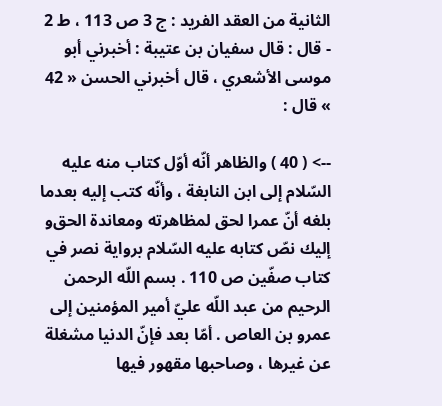الثانية من العقد الفريد : ج 3 ص 113 ، ط 2 - قال : قال سفيان بن عتيبة : أخبرني أبو موسى الأشعري ، قال أخبرني الحسن « 42 » قال :

--> ( 40 ) والظاهر أنّه أوّل كتاب منه عليه السّلام إلى ابن النابغة ، وأنّه كتب إليه بعدما بلغه أنّ عمرا لحق لمظاهرته ومعاندة الحق‌و إليك نصّ كتابه عليه السّلام برواية نصر في كتاب صفّين ص 110 . بسم اللّه الرحمن الرحيم من عبد اللّه عليّ أمير المؤمنين إلى عمرو بن العاص . أمّا بعد فإنّ الدنيا مشغلة عن غيرها ، وصاحبها مقهور فيها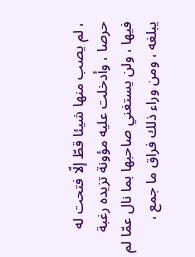، لم يصب منها شيئا قطّ إلّا فتحت له حرصا ، وأدخلت عليه مؤونة تزيده رغبة فيها ، ولن يستغني صاحبها بما نال عمّا لم يبلغه ، ومن وراء ذلك فراق ما جمع ،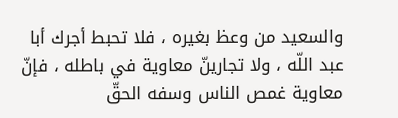والسعيد من وعظ بغيره ، فلا تحبط أجرك أبا عبد اللّه ، ولا تجارينّ معاوية في باطله ، فإنّ معاوية غمص الناس وسفه الحقّ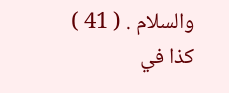والسلام . ( 41 ) كذا في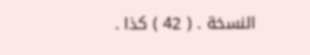النسخة . ( 42 ) كذا .